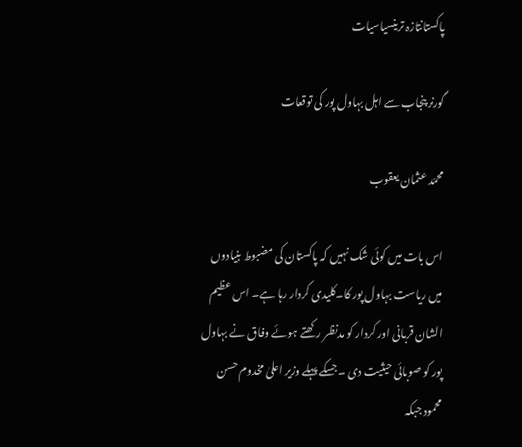پاکستانتازہ ترینسیاسیات

گورنر پنجاب سے اہل بہاول پور کی توقعات

محمّد عثمان یعقوب

اس بات میں کوئی شک نہیں کہ پاکستان کی مضبوط بنیادوں میں ریاست بہاول پور کا۔کلیدی کردار رہا ہے۔ اس عظیم الشان قربانی اور کردار کو مدنظر رکھتے ہوئے وفاق نے بہاول پور کو صوبائی حیثیت دی ۔جسکے پہلے وزیر اعلیٰ مخدوم حسن محمود جبکہ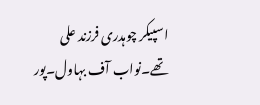اسپیکر چوہدری فرزند علی تھے۔نواب آف بہاول۔پور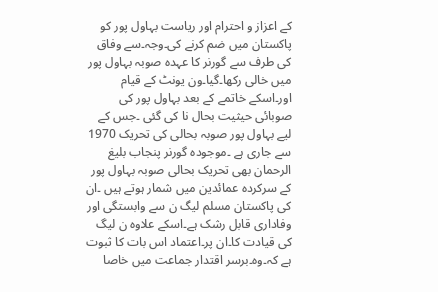کے اعزاز و احترام اور ریاست بہاول پور کو پاکستان میں ضم کرنے کی۔وجہ۔سے وفاق کی طرف سے گورنر کا عہدہ صوبہ بہاول پور میں خالی رکھا۔گیا۔ون یونٹ کے قیام اور۔اسکے خاتمے کے بعد بہاول پور کی صوبائی حیثیت بحال نا کی گئی ۔جس کے لیے بہاول پور صوبہ بحالی کی تحریک 1970 سے جاری ہے ۔موجودہ گورنر پنجاب بلیغ الرحمان بھی تحریک بحالی صوبہ بہاول پور کے سرکردہ عمائدین میں شمار ہوتے ہیں ۔ان کی پاکستان مسلم لیگ ن سے وابستگی اور وفاداری قابل رشک ہے۔اسکے علاوہ ن لیگ کی قیادت کا۔ان پر۔اعتماد اس بات کا ثبوت ہے کہ۔وہ۔برسر اقتدار جماعت میں خاصا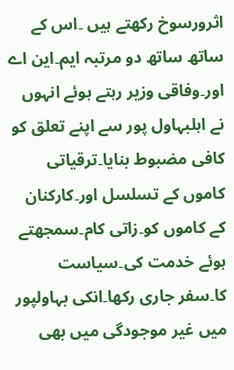اثرورسوخ رکھتے ہیں ۔اس کے ساتھ ساتھ دو مرتبہ ایم۔این اے اور۔وفاقی وزیر رہتے ہوئے انہوں نے اہلبہاول پور سے اپنے تعلق کو کافی مضبوط بنایا۔ترقیاتی کاموں کے تسلسل اور۔کارکنان کے کاموں کو۔زاتی کام۔سمجھتے ہوئے خدمت کی۔سیاست کا۔سفر جاری رکھا۔انکی بہاولپور میں غیر موجودگی میں بھی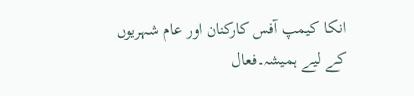انکا کیمپ آفس کارکنان اور عام شہریوں کے لیے ہمیشہ۔فعال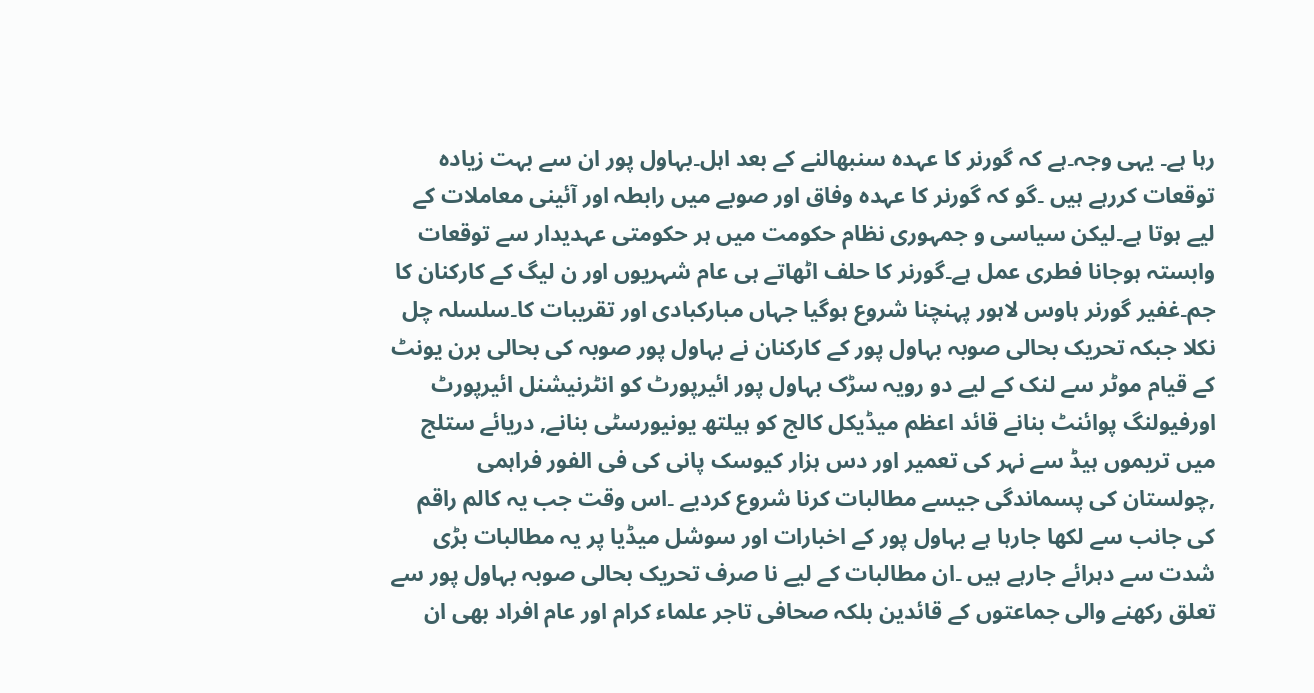رہا ہے۔ یہی وجہ۔ہے کہ گورنر کا عہدہ سنبھالنے کے بعد اہل۔بہاول پور ان سے بہت زیادہ توقعات کررہے ہیں ۔گو کہ گورنر کا عہدہ وفاق اور صوبے میں رابطہ اور آئینی معاملات کے لیے ہوتا ہے۔لیکن سیاسی و جمہوری نظام حکومت میں ہر حکومتی عہدیدار سے توقعات وابستہ ہوجانا فطری عمل ہے۔گورنر کا حلف اٹھاتے ہی عام شہریوں اور ن لیگ کے کارکنان کا جم۔غفیر گورنر ہاوس لاہور پہنچنا شروع ہوگیا جہاں مبارکبادی اور تقریبات کا۔سلسلہ چل نکلا جبکہ تحریک بحالی صوبہ بہاول پور کے کارکنان نے بہاول پور صوبہ کی بحالی برن یونٹ کے قیام موٹر سے لنک کے لیے دو رویہ سڑک بہاول پور ائیرپورٹ کو انٹرنیشنل ائیرپورٹ اورفیولنگ پوائنٹ بنانے قائد اعظم میڈیکل کالج کو ہیلتھ یونیورسٹی بنانے, دریائے ستلج میں تریموں ہیڈ سے نہر کی تعمیر اور دس ہزار کیوسک پانی کی فی الفور فراہمی ,چولستان کی پسماندگی جیسے مطالبات کرنا شروع کردیے ۔اس وقت جب یہ کالم راقم کی جانب سے لکھا جارہا ہے بہاول پور کے اخبارات اور سوشل میڈیا پر یہ مطالبات بڑی شدت سے دہرائے جارہے ہیں ۔ان مطالبات کے لیے نا صرف تحریک بحالی صوبہ بہاول پور سے تعلق رکھنے والی جماعتوں کے قائدین بلکہ صحافی تاجر علماء کرام اور عام افراد بھی ان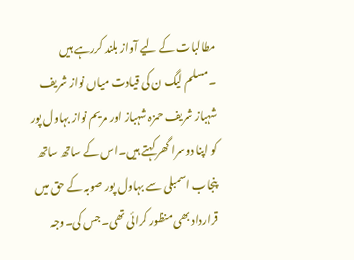مطالبات کے لیے آواز بلند کررہے ہیں ۔مسلم لیگ ن کی قیادت میاں نواز شریف شہباز شریف حمزہ شہباز اور مریم نواز بہاول پور کو اپنا دوسرا گھر کہتے ہیں۔اس کے ساتھ ساتھ پنجاب اسمبلی سے بہاول پور صوبہ کے حق میں قرارداد بھی منظور کرائی تھی۔جس کی۔وجہ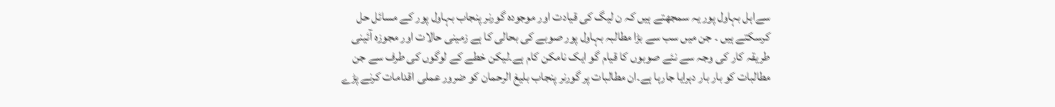سےاہل بہاول پور یہ سمجھتے ہیں کہ ن لیگ کی قیادت اور موجودہ گورنر پنجاب بہاول پور کے مسائل حل کرسکتے ہیں ۔ جن ميں سب سے بڑا مطالبہ بہاول پور صوبے کی بحالی کا ہے زمینی حالات اور مجوزہ آئینی طریقہ کار کی وجہ سے نئے صوبوں کا قیام گو ایک نامکن کام ہے۔لیکن خطے کے لوگوں کی طرف سے جن مطالبات کو بار بار دہرایا جارہا ہے۔ان مطالبات پر گورنر پنجاب بلیغ الرحمان کو ضرور عملی اقدامات کرنے پڑے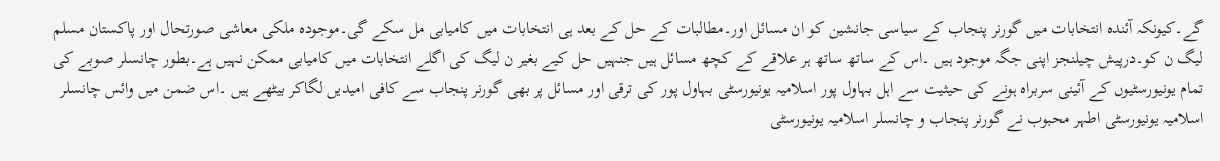گے۔کیونکہ آئندہ انتخابات میں گورنر پنجاب کے سیاسی جانشین کو ان مسائل اور۔مطالبات کے حل کے بعد ہی انتخابات میں کامیابی مل سکے گی۔موجودہ ملکی معاشی صورتحال اور پاکستان مسلم لیگ ن کو۔درپیش چیلنجز اپنی جگہ موجود ہیں ۔اس کے ساتھ ساتھ ہر علاقے کے کچھ مسائل ہیں جنہیں حل کیے بغیر ن لیگ کی اگلے انتخابات میں کامیابی ممکن نہیں ہے۔بطور چانسلر صوبے کی تمام یونیورسٹیوں کے آئینی سربراہ ہونے کی حیثیت سے اہل بہاول پور اسلامیہ یونیورسٹی بہاول پور کی ترقی اور مسائل پر بھی گورنر پنجاب سے کافی امیدیں لگاکر بیٹھے ہیں ۔اس ضمن میں وائس چانسلر اسلامیہ یونیورسٹی اطہر محبوب نے گورنر پنجاب و چانسلر اسلامیہ یونیورسٹی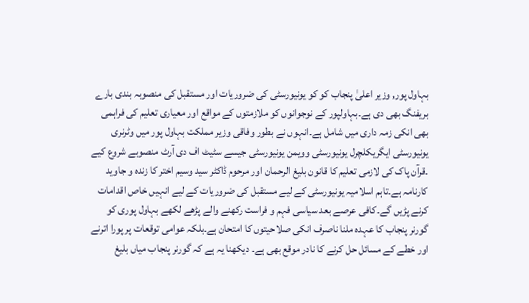بہاول پور, وزیر اعلیٰ پنجاب کو کو یونیورسٹی کی ضروریات اور مستقبل کی منصوبہ بندی بارے بریفنگ بھی دی ہے۔بہاولپور کے نوجوانوں کو ملازمتوں کے مواقع اور معیاری تعلیم کی فراہمی بھی انکی زمہ داری میں شامل ہے۔انہوں نے بطور وفاقی وزیر مملکت بہاول پور میں وٹرنری یونیورسٹی ایگریکلچرل یونیورسٹی وویمن یونیورسٹی جیسے سٹیٹ اف دی آرٹ منصوبے شروع کیے ۔قرآن پاک کی لازمی تعلیم کا قانون بلیغ الرحمان اور مرحوم ڈاکٹر سید وسیم اختر کا زندہ و جاوید کارنامہ ہے۔تاہم اسلامیہ یونیورسٹی کے لیے مستقبل کی ضروریات کے لیے انہیں خاص اقدامات کرنے پڑیں گے۔کافی عرصے بعد سیاسی فہم و فراست رکھنے والے پڑھے لکھے بہاول پوری کو گورنر پنجاب کا عہدہ ملنا ناصرف انکی صلاحیتوں کا امتحان ہے۔بلکہ عوامی توقعات پر پورا اترنے اور خطے کے مسائل حل کرنے کا نادر موقع بھی ہے۔ دیکھنا یہ ہے کہ گورنر پنجاب میاں بلیغ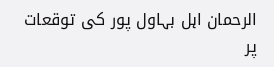الرحمان اہل بہاول پور کی توقعات پر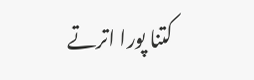کتنا پورا اترتے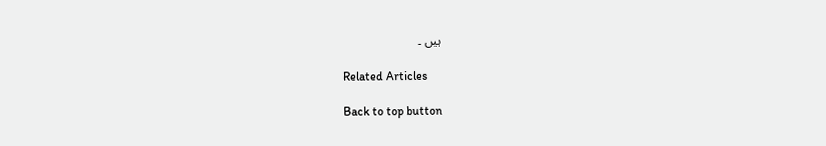ہیں ۔

Related Articles

Back to top button